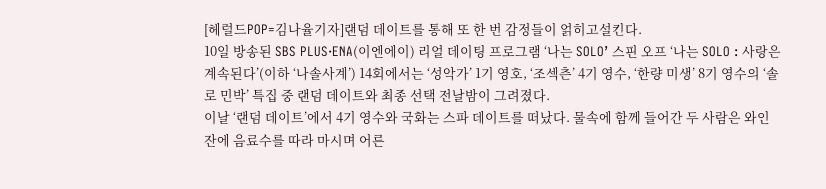[헤럴드POP=김나율기자]랜덤 데이트를 통해 또 한 번 감정들이 얽히고설킨다.
10일 방송된 SBS PLUS·ENA(이엔에이) 리얼 데이팅 프로그램 ‘나는 SOLO’ 스핀 오프 ‘나는 SOLO : 사랑은 계속된다’(이하 ‘나솔사계’) 14회에서는 ‘성악가’ 1기 영호, ‘조섹츤’ 4기 영수, ‘한량 미생’ 8기 영수의 ‘솔로 민박’ 특집 중 랜덤 데이트와 최종 선택 전날밤이 그려졌다.
이날 ‘랜덤 데이트’에서 4기 영수와 국화는 스파 데이트를 떠났다. 물속에 함께 들어간 두 사람은 와인 잔에 음료수를 따라 마시며 어른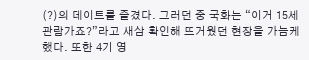(?)의 데이트를 즐겼다. 그러던 중 국화는 “이거 15세 관람가죠?”라고 새삼 확인해 뜨거웠던 현장을 가늠케 했다. 또한 4기 영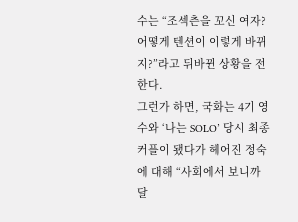수는 “조섹츤을 꼬신 여자? 어떻게 텐션이 이렇게 바뀌지?”라고 뒤바뀐 상황을 전한다.
그런가 하면, 국화는 4기 영수와 ‘나는 SOLO’ 당시 최종 커플이 됐다가 헤어진 정숙에 대해 “사회에서 보니까 달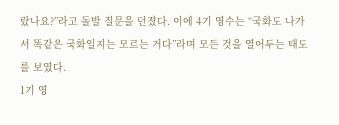랐나요?”라고 돌발 질문을 던졌다. 이에 4기 영수는 “국화도 나가서 똑같은 국화일지는 모르는 거다”라며 모든 것을 열어두는 태도를 보였다.
1기 영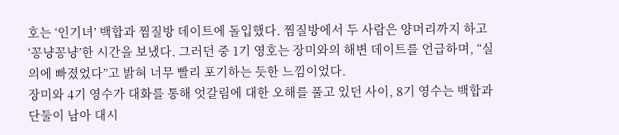호는 ‘인기녀’ 백합과 찜질방 데이트에 돌입했다. 찜질방에서 두 사람은 양머리까지 하고 ‘꽁냥꽁냥’한 시간을 보냈다. 그러던 중 1기 영호는 장미와의 해변 데이트를 언급하며, “실의에 빠졌었다”고 밝혀 너무 빨리 포기하는 듯한 느낌이었다.
장미와 4기 영수가 대화를 통해 엇갈림에 대한 오해를 풀고 있던 사이, 8기 영수는 백합과 단둘이 남아 대시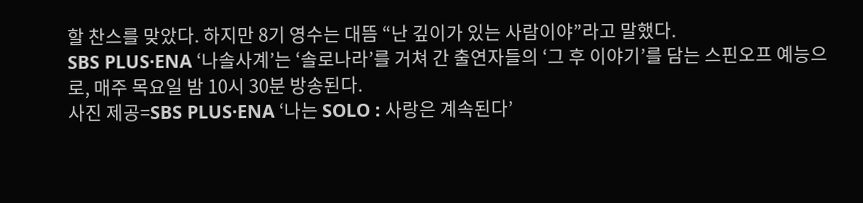할 찬스를 맞았다. 하지만 8기 영수는 대뜸 “난 깊이가 있는 사람이야”라고 말했다.
SBS PLUS·ENA ‘나솔사계’는 ‘솔로나라’를 거쳐 간 출연자들의 ‘그 후 이야기’를 담는 스핀오프 예능으로, 매주 목요일 밤 10시 30분 방송된다.
사진 제공=SBS PLUS·ENA ‘나는 SOLO : 사랑은 계속된다’